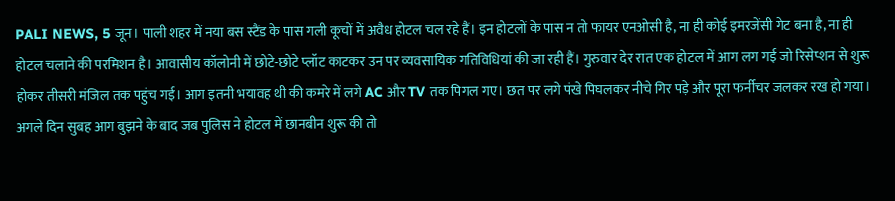PALI NEWS, 5 जून। पाली शहर में नया बस स्टैंड के पास गली कूचों में अवैध होटल चल रहे हैं। इन होटलों के पास न तो फायर एनओसी है, ना ही कोई इमरजेंसी गेट बना है, ना ही होटल चलाने की परमिशन है। आवासीय कॉलोनी में छोटे-छोटे प्लॉट काटकर उन पर व्यवसायिक गतिविधियां की जा रही हैं। गुरुवार देर रात एक होटल में आग लग गई जो रिसेप्शन से शुरू होकर तीसरी मंजिल तक पहुंच गई। आग इतनी भयावह थी की कमरे में लगे AC और TV तक पिगल गए। छत पर लगे पंखे पिघलकर नीचे गिर पड़े और पूरा फर्नीचर जलकर रख हो गया।
अगले दिन सुबह आग बुझने के बाद जब पुलिस ने होटल में छानबीन शुरू की तो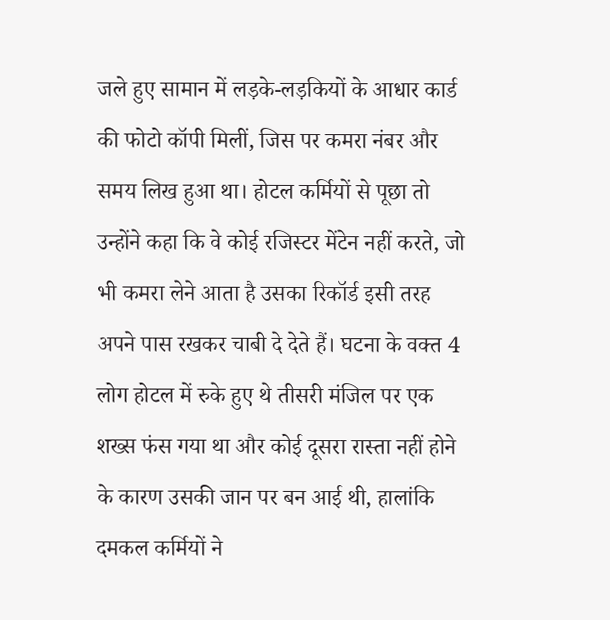जले हुए सामान में लड़के-लड़कियों के आधार कार्ड की फोटो कॉपी मिलीं, जिस पर कमरा नंबर और समय लिख हुआ था। होटल कर्मियों से पूछा तो उन्होंने कहा कि वे कोई रजिस्टर मेंटेन नहीं करते, जो भी कमरा लेने आता है उसका रिकॉर्ड इसी तरह अपने पास रखकर चाबी दे देते हैं। घटना के वक्त 4 लोग होटल में रुके हुए थे तीसरी मंजिल पर एक शख्स फंस गया था और कोई दूसरा रास्ता नहीं होने के कारण उसकी जान पर बन आई थी, हालांकि दमकल कर्मियों ने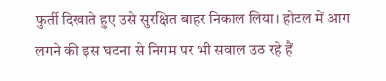फुर्ती दिखाते हुए उसे सुरक्षित बाहर निकाल लिया। होटल में आग लगने की इस घटना से निगम पर भी सवाल उठ रहे हैं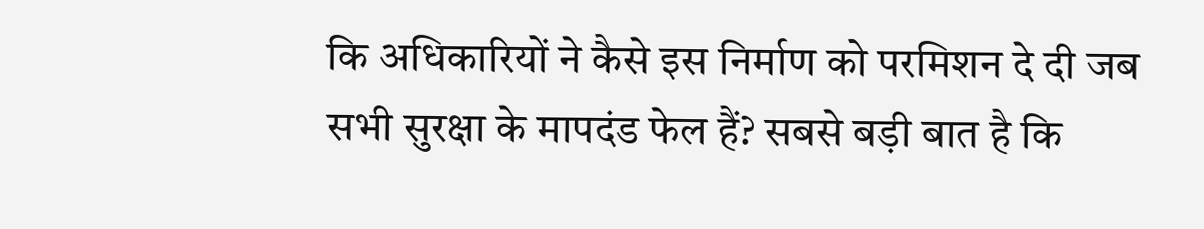कि अधिकारियों ने कैसे इस निर्माण को परमिशन दे दी जब सभी सुरक्षा के मापदंड फेल हैं? सबसे बड़ी बात है कि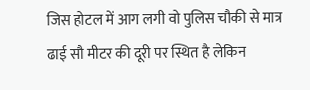जिस होटल में आग लगी वो पुलिस चौकी से मात्र ढाई सौ मीटर की दूरी पर स्थित है लेकिन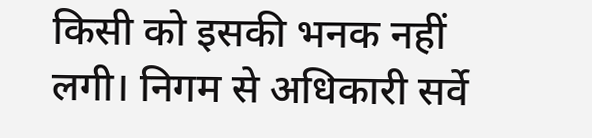किसी को इसकी भनक नहीं लगी। निगम से अधिकारी सर्वे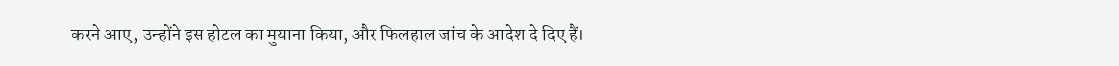करने आए, उन्होंने इस होटल का मुयाना किया, और फिलहाल जांच के आदेश दे दिए हैं।